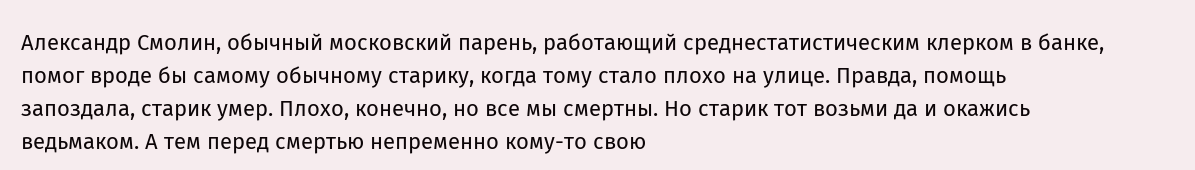Александр Смолин, обычный московский парень, работающий среднестатистическим клерком в банке, помог вроде бы самому обычному старику, когда тому стало плохо на улице. Правда, помощь запоздала, старик умер. Плохо, конечно, но все мы смертны. Но старик тот возьми да и окажись ведьмаком. А тем перед смертью непременно кому-то свою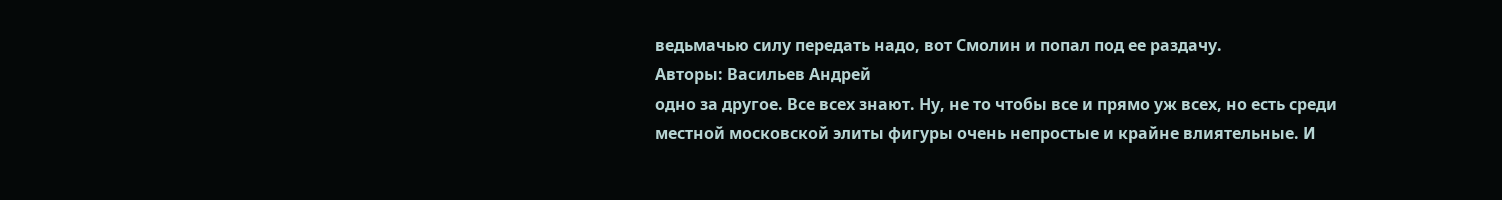ведьмачью силу передать надо, вот Смолин и попал под ее раздачу.
Авторы: Васильев Андрей
одно за другое. Все всех знают. Ну, не то чтобы все и прямо уж всех, но есть среди местной московской элиты фигуры очень непростые и крайне влиятельные. И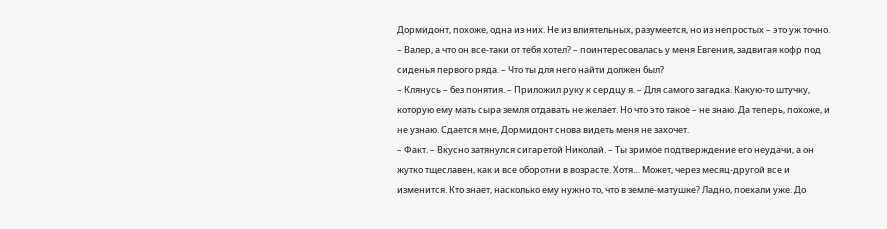Дормидонт, похоже, одна из них. Не из влиятельных, разумеется, но из непростых – это уж точно.
– Валер, а что он все-таки от тебя хотел? – поинтересовалась у меня Евгения, задвигая кофр под сиденья первого ряда. – Что ты для него найти должен был?
– Клянусь – без понятия. – Приложил руку к сердцу я. – Для самого загадка. Какую-то штучку, которую ему мать сыра земля отдавать не желает. Но что это такое – не знаю. Да теперь, похоже, и не узнаю. Сдается мне, Дормидонт снова видеть меня не захочет.
– Факт. – Вкусно затянулся сигаретой Николай. – Ты зримое подтверждение его неудачи, а он жутко тщеславен, как и все оборотни в возрасте. Хотя… Может, через месяц-другой все и изменится. Кто знает, насколько ему нужно то, что в земле-матушке? Ладно, поехали уже. До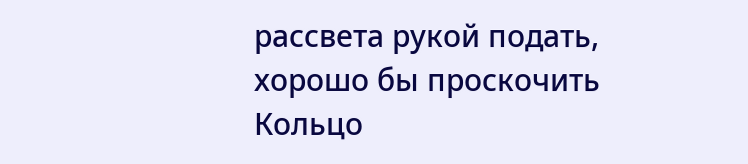рассвета рукой подать, хорошо бы проскочить Кольцо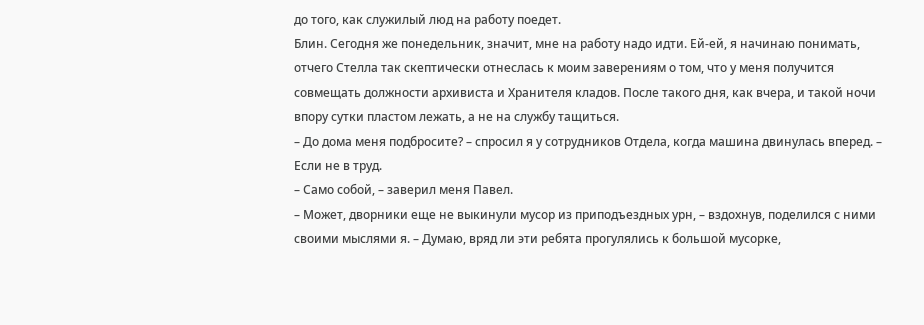до того, как служилый люд на работу поедет.
Блин. Сегодня же понедельник, значит, мне на работу надо идти. Ей-ей, я начинаю понимать, отчего Стелла так скептически отнеслась к моим заверениям о том, что у меня получится совмещать должности архивиста и Хранителя кладов. После такого дня, как вчера, и такой ночи впору сутки пластом лежать, а не на службу тащиться.
– До дома меня подбросите? – спросил я у сотрудников Отдела, когда машина двинулась вперед. – Если не в труд.
– Само собой, – заверил меня Павел.
– Может, дворники еще не выкинули мусор из приподъездных урн, – вздохнув, поделился с ними своими мыслями я. – Думаю, вряд ли эти ребята прогулялись к большой мусорке,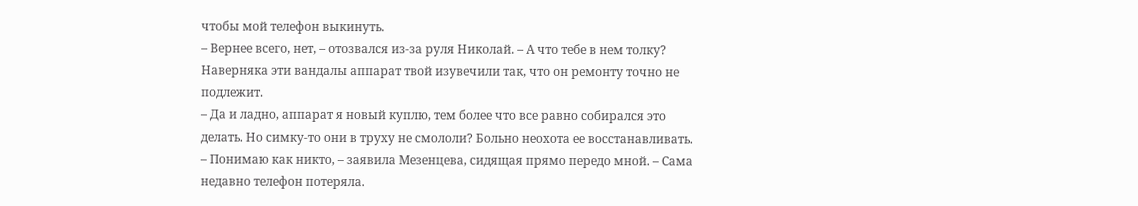чтобы мой телефон выкинуть.
– Вернее всего, нет, – отозвался из-за руля Николай. – А что тебе в нем толку? Наверняка эти вандалы аппарат твой изувечили так, что он ремонту точно не подлежит.
– Да и ладно, аппарат я новый куплю, тем более что все равно собирался это делать. Но симку-то они в труху не смололи? Больно неохота ее восстанавливать.
– Понимаю как никто, – заявила Мезенцева, сидящая прямо передо мной. – Сама недавно телефон потеряла.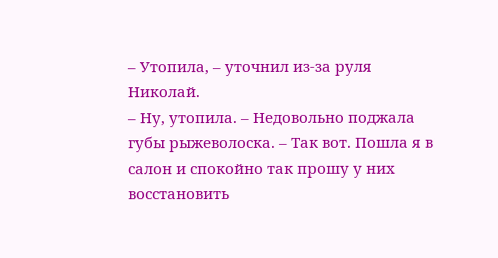– Утопила, – уточнил из-за руля Николай.
– Ну, утопила. – Недовольно поджала губы рыжеволоска. – Так вот. Пошла я в салон и спокойно так прошу у них восстановить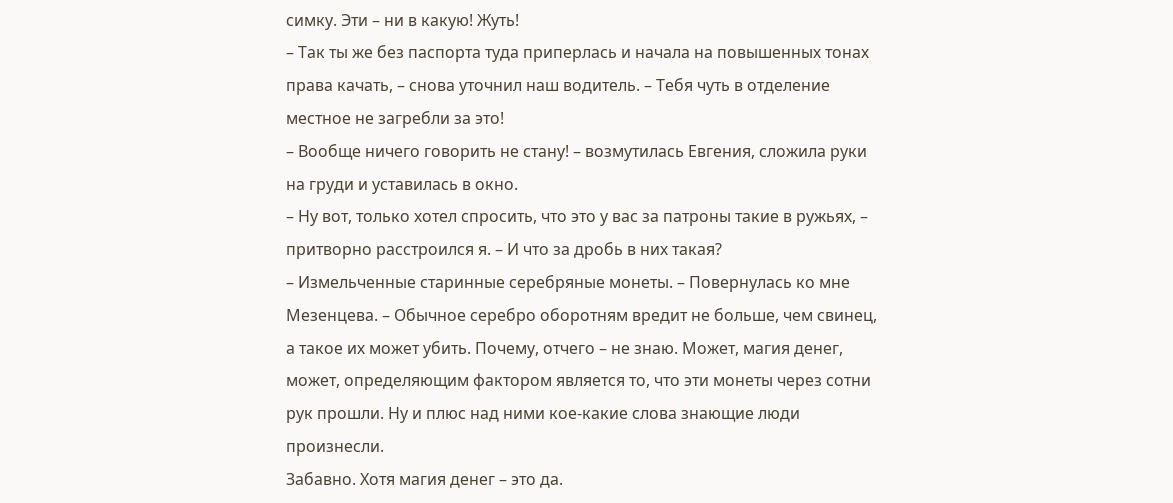симку. Эти – ни в какую! Жуть!
– Так ты же без паспорта туда приперлась и начала на повышенных тонах права качать, – снова уточнил наш водитель. – Тебя чуть в отделение местное не загребли за это!
– Вообще ничего говорить не стану! – возмутилась Евгения, сложила руки на груди и уставилась в окно.
– Ну вот, только хотел спросить, что это у вас за патроны такие в ружьях, – притворно расстроился я. – И что за дробь в них такая?
– Измельченные старинные серебряные монеты. – Повернулась ко мне Мезенцева. – Обычное серебро оборотням вредит не больше, чем свинец, а такое их может убить. Почему, отчего – не знаю. Может, магия денег, может, определяющим фактором является то, что эти монеты через сотни рук прошли. Ну и плюс над ними кое-какие слова знающие люди произнесли.
Забавно. Хотя магия денег – это да.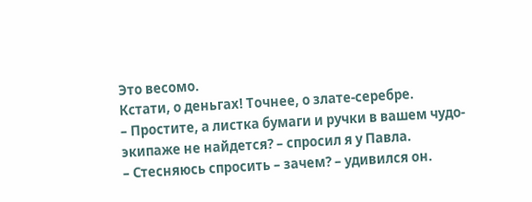Это весомо.
Кстати, о деньгах! Точнее, о злате-серебре.
– Простите, а листка бумаги и ручки в вашем чудо-экипаже не найдется? – спросил я у Павла.
– Стесняюсь спросить – зачем? – удивился он.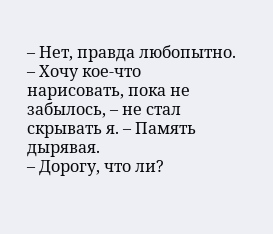– Нет, правда любопытно.
– Хочу кое-что нарисовать, пока не забылось, – не стал скрывать я. – Память дырявая.
– Дорогу, что ли?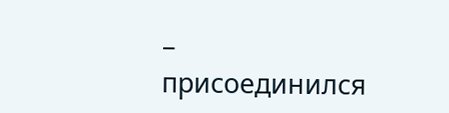– присоединился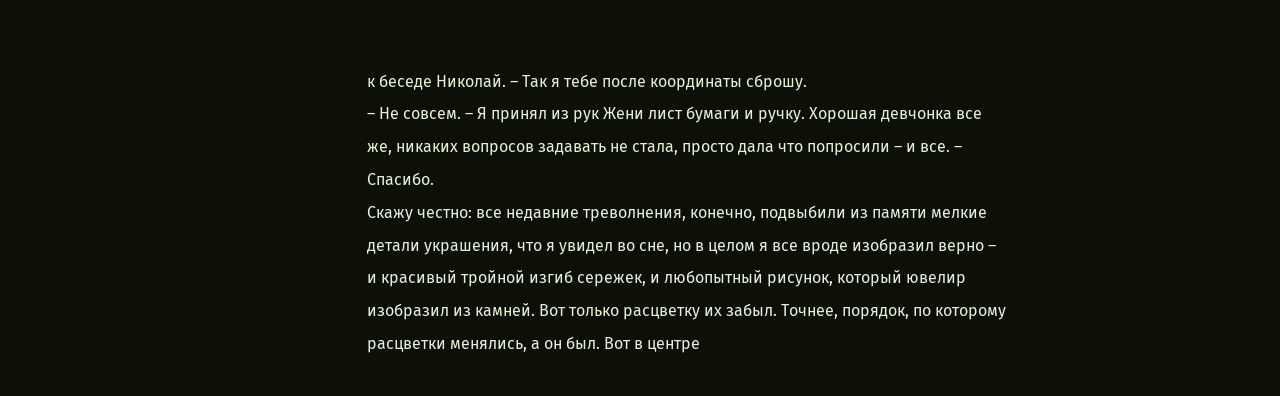к беседе Николай. – Так я тебе после координаты сброшу.
– Не совсем. – Я принял из рук Жени лист бумаги и ручку. Хорошая девчонка все же, никаких вопросов задавать не стала, просто дала что попросили – и все. – Спасибо.
Скажу честно: все недавние треволнения, конечно, подвыбили из памяти мелкие детали украшения, что я увидел во сне, но в целом я все вроде изобразил верно – и красивый тройной изгиб сережек, и любопытный рисунок, который ювелир изобразил из камней. Вот только расцветку их забыл. Точнее, порядок, по которому расцветки менялись, а он был. Вот в центре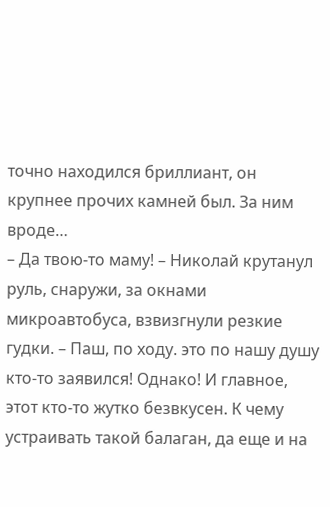точно находился бриллиант, он крупнее прочих камней был. За ним вроде…
– Да твою-то маму! – Николай крутанул руль, снаружи, за окнами микроавтобуса, взвизгнули резкие гудки. – Паш, по ходу. это по нашу душу кто-то заявился! Однако! И главное, этот кто-то жутко безвкусен. К чему устраивать такой балаган, да еще и на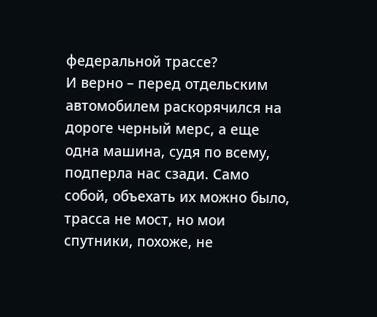федеральной трассе?
И верно – перед отдельским автомобилем раскорячился на дороге черный мерс, а еще одна машина, судя по всему, подперла нас сзади. Само собой, объехать их можно было, трасса не мост, но мои спутники, похоже, не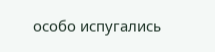особо испугались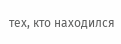тех, кто находился